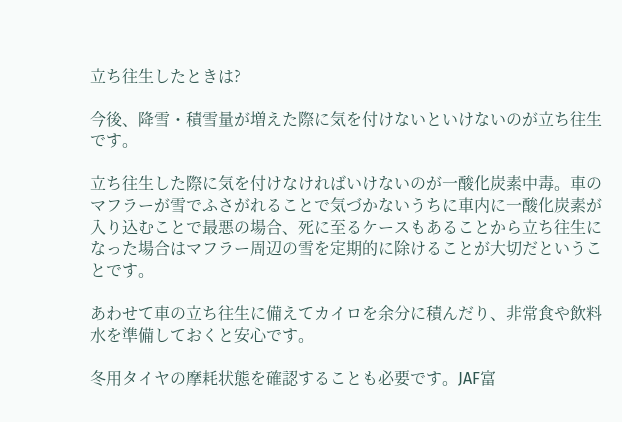立ち往生したときは?

今後、降雪・積雪量が増えた際に気を付けないといけないのが立ち往生です。

立ち往生した際に気を付けなければいけないのが一酸化炭素中毒。車のマフラーが雪でふさがれることで気づかないうちに車内に一酸化炭素が入り込むことで最悪の場合、死に至るケースもあることから立ち往生になった場合はマフラー周辺の雪を定期的に除けることが大切だということです。

あわせて車の立ち往生に備えてカイロを余分に積んだり、非常食や飲料水を準備しておくと安心です。

冬用タイヤの摩耗状態を確認することも必要です。JAF富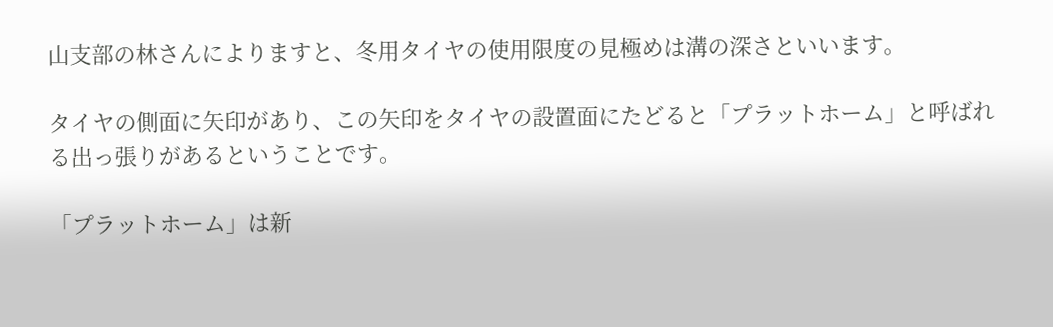山支部の林さんによりますと、冬用タイヤの使用限度の見極めは溝の深さといいます。

タイヤの側面に矢印があり、この矢印をタイヤの設置面にたどると「プラットホーム」と呼ばれる出っ張りがあるということです。

「プラットホーム」は新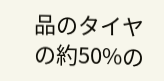品のタイヤの約50%の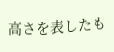高さを表したも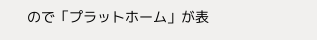ので「プラットホーム」が表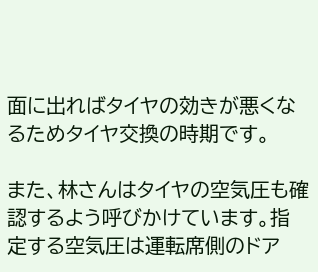面に出ればタイヤの効きが悪くなるためタイヤ交換の時期です。

また、林さんはタイヤの空気圧も確認するよう呼びかけています。指定する空気圧は運転席側のドア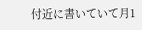付近に書いていて月1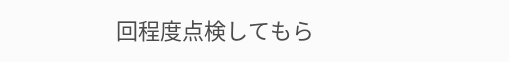回程度点検してもら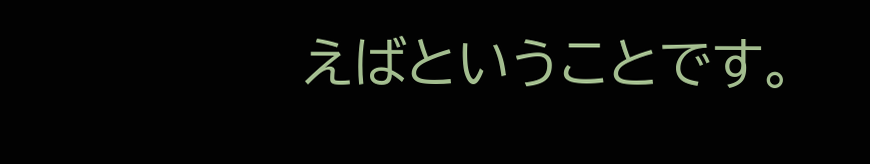えばということです。